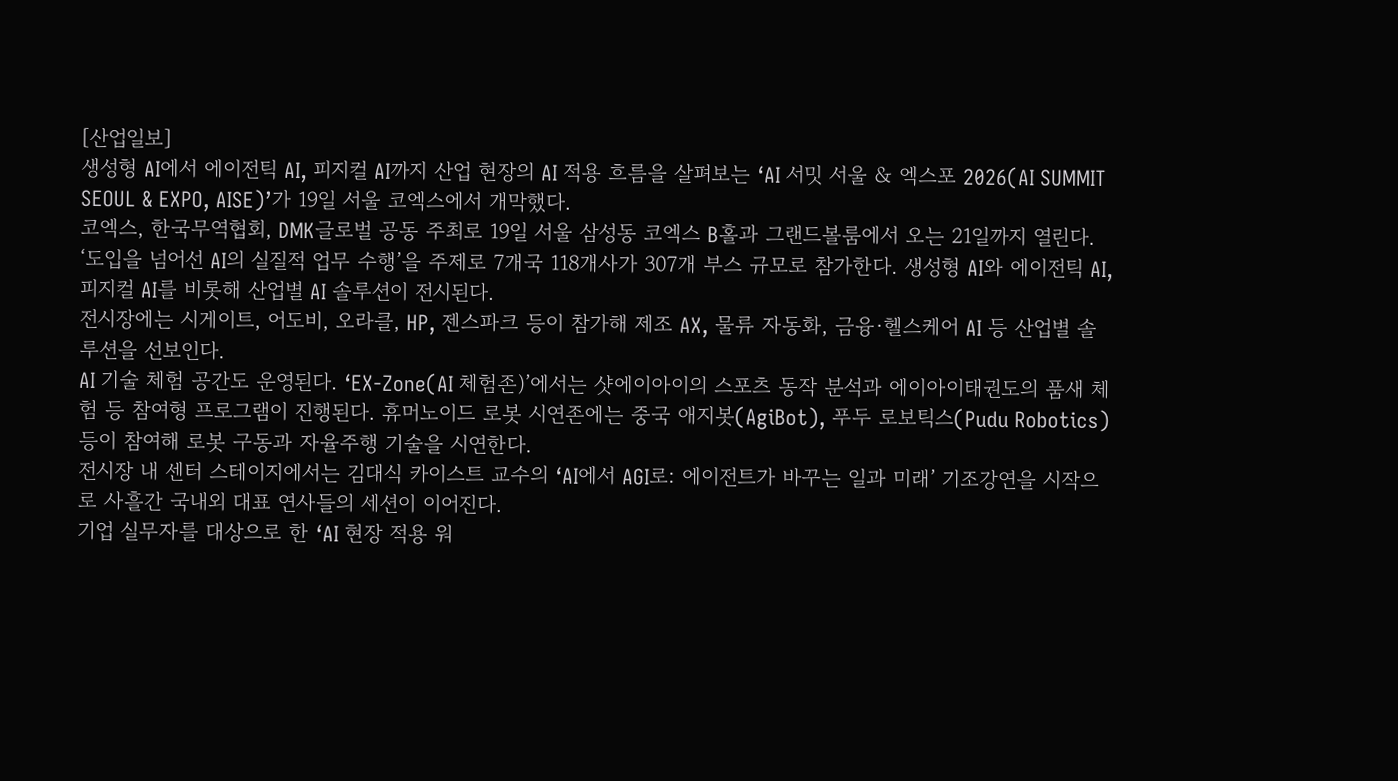[산업일보]
생성형 AI에서 에이전틱 AI, 피지컬 AI까지 산업 현장의 AI 적용 흐름을 살펴보는 ‘AI 서밋 서울 & 엑스포 2026(AI SUMMIT SEOUL & EXPO, AISE)’가 19일 서울 코엑스에서 개막했다.
코엑스, 한국무역협회, DMK글로벌 공동 주최로 19일 서울 삼성동 코엑스 B홀과 그랜드볼룸에서 오는 21일까지 열린다.
‘도입을 넘어선 AI의 실질적 업무 수행’을 주제로 7개국 118개사가 307개 부스 규모로 참가한다. 생성형 AI와 에이전틱 AI, 피지컬 AI를 비롯해 산업별 AI 솔루션이 전시된다.
전시장에는 시게이트, 어도비, 오라클, HP, 젠스파크 등이 참가해 제조 AX, 물류 자동화, 금융·헬스케어 AI 등 산업별 솔루션을 선보인다.
AI 기술 체험 공간도 운영된다. ‘EX-Zone(AI 체험존)’에서는 샷에이아이의 스포츠 동작 분석과 에이아이태권도의 품새 체험 등 참여형 프로그램이 진행된다. 휴머노이드 로봇 시연존에는 중국 애지봇(AgiBot), 푸두 로보틱스(Pudu Robotics) 등이 참여해 로봇 구동과 자율주행 기술을 시연한다.
전시장 내 센터 스테이지에서는 김대식 카이스트 교수의 ‘AI에서 AGI로: 에이전트가 바꾸는 일과 미래’ 기조강연을 시작으로 사흘간 국내외 대표 연사들의 세션이 이어진다.
기업 실무자를 대상으로 한 ‘AI 현장 적용 워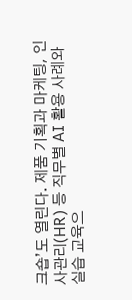크숍’도 열린다. 제품 기획과 마케팅, 인사관리(HR) 등 직무별 AI 활용 사례와 실습 교육으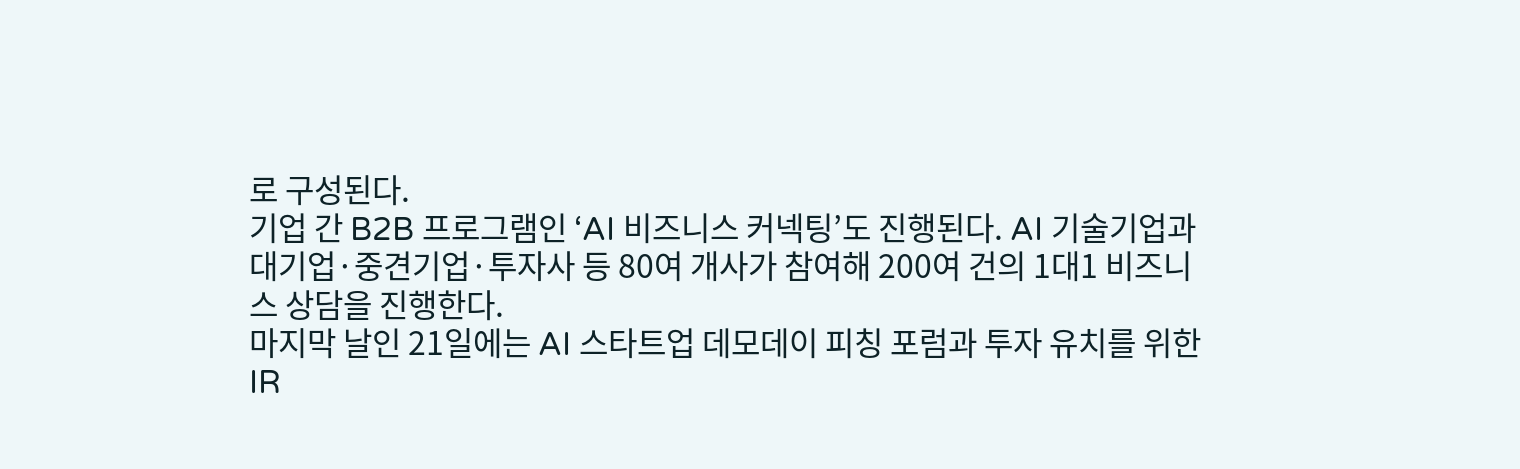로 구성된다.
기업 간 B2B 프로그램인 ‘AI 비즈니스 커넥팅’도 진행된다. AI 기술기업과 대기업·중견기업·투자사 등 80여 개사가 참여해 200여 건의 1대1 비즈니스 상담을 진행한다.
마지막 날인 21일에는 AI 스타트업 데모데이 피칭 포럼과 투자 유치를 위한 IR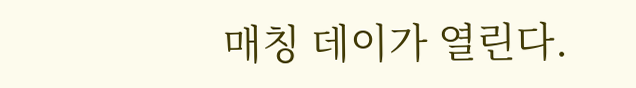매칭 데이가 열린다.